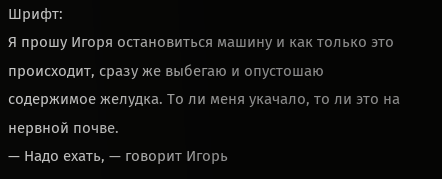Шрифт:
Я прошу Игоря остановиться машину и как только это происходит, сразу же выбегаю и опустошаю содержимое желудка. То ли меня укачало, то ли это на нервной почве.
— Надо ехать, — говорит Игорь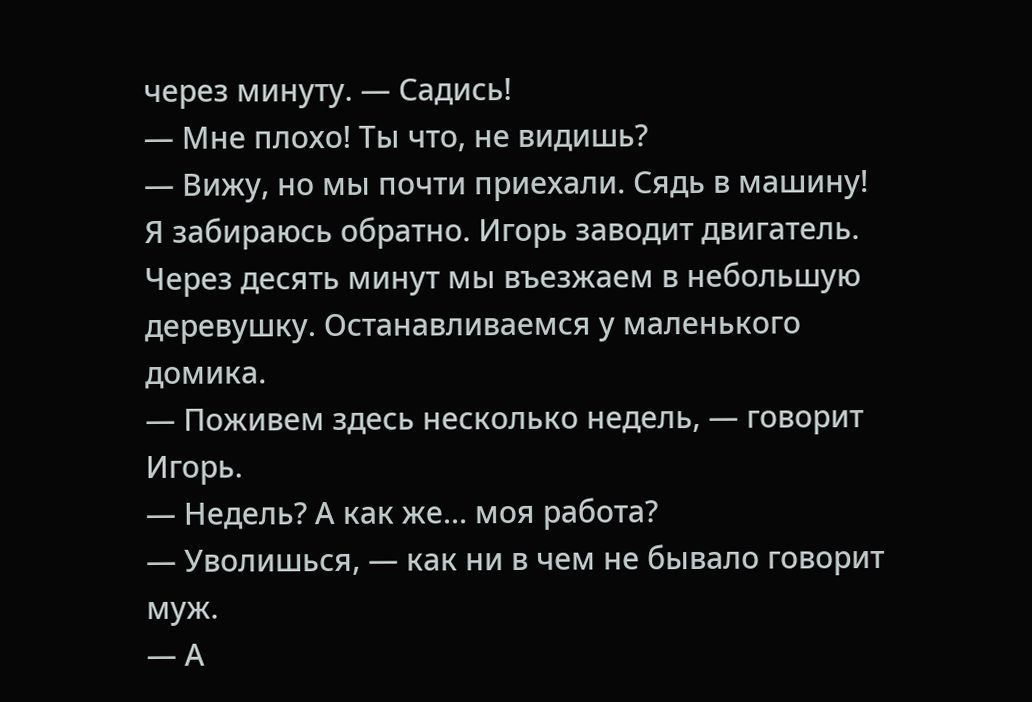через минуту. — Садись!
— Мне плохо! Ты что, не видишь?
— Вижу, но мы почти приехали. Сядь в машину!
Я забираюсь обратно. Игорь заводит двигатель. Через десять минут мы въезжаем в небольшую деревушку. Останавливаемся у маленького домика.
— Поживем здесь несколько недель, — говорит Игорь.
— Недель? А как же… моя работа?
— Уволишься, — как ни в чем не бывало говорит муж.
— А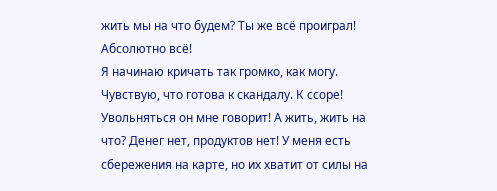жить мы на что будем? Ты же всё проиграл! Абсолютно всё!
Я начинаю кричать так громко, как могу. Чувствую, что готова к скандалу. К ссоре! Увольняться он мне говорит! А жить, жить на что? Денег нет, продуктов нет! У меня есть сбережения на карте, но их хватит от силы на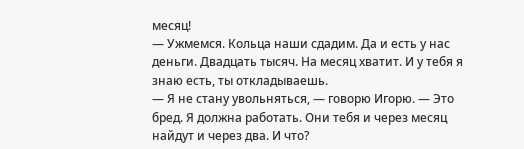месяц!
— Ужмемся. Кольца наши сдадим. Да и есть у нас деньги. Двадцать тысяч. На месяц хватит. И у тебя я знаю есть, ты откладываешь.
— Я не стану увольняться, — говорю Игорю. — Это бред. Я должна работать. Они тебя и через месяц найдут и через два. И что?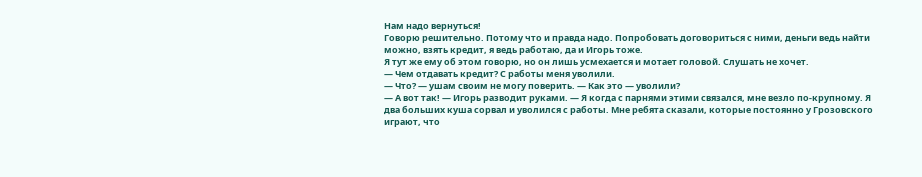Нам надо вернуться!
Говорю решительно. Потому что и правда надо. Попробовать договориться с ними, деньги ведь найти можно, взять кредит, я ведь работаю, да и Игорь тоже.
Я тут же ему об этом говорю, но он лишь усмехается и мотает головой. Слушать не хочет.
— Чем отдавать кредит? С работы меня уволили.
— Что? — ушам своим не могу поверить. — Как это — уволили?
— А вот так! — Игорь разводит руками. — Я когда с парнями этими связался, мне везло по-крупному. Я два больших куша сорвал и уволился с работы. Мне ребята сказали, которые постоянно у Грозовского играют, что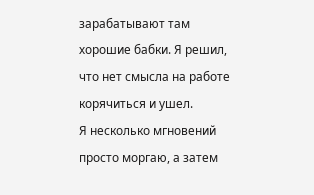зарабатывают там хорошие бабки. Я решил, что нет смысла на работе корячиться и ушел.
Я несколько мгновений просто моргаю, а затем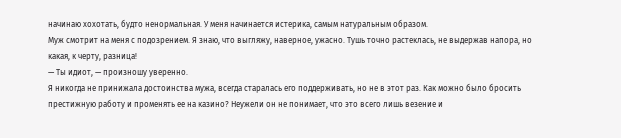начинаю хохотать, будто ненормальная. У меня начинается истерика, самым натуральным образом.
Муж смотрит на меня с подозрением. Я знаю, что выгляжу, наверное, ужасно. Тушь точно растеклась, не выдержав напора, но какая, к черту, разница!
— Ты идиот, — произношу уверенно.
Я никогда не принижала достоинства мужа, всегда старалась его поддерживать, но не в этот раз. Как можно было бросить престижную работу и променять ее на казино? Неужели он не понимает, что это всего лишь везение и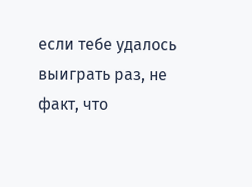если тебе удалось выиграть раз, не факт, что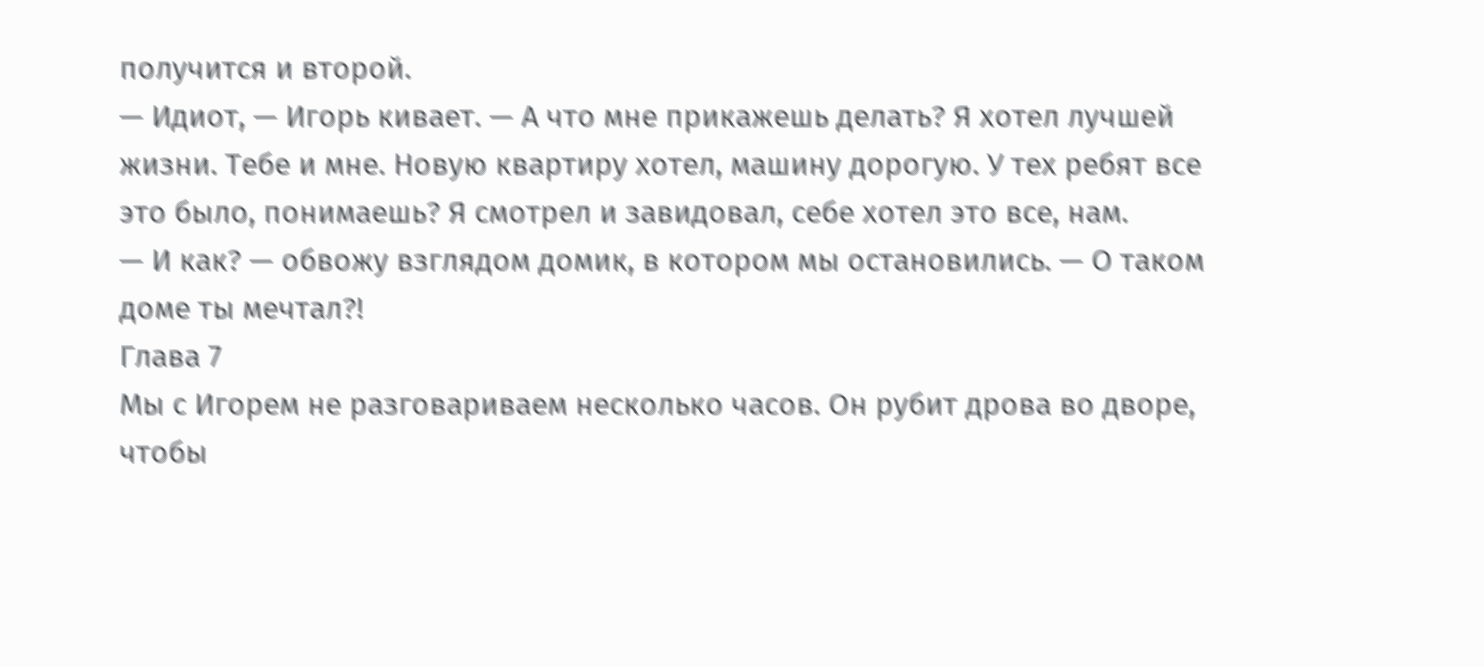получится и второй.
— Идиот, — Игорь кивает. — А что мне прикажешь делать? Я хотел лучшей жизни. Тебе и мне. Новую квартиру хотел, машину дорогую. У тех ребят все это было, понимаешь? Я смотрел и завидовал, себе хотел это все, нам.
— И как? — обвожу взглядом домик, в котором мы остановились. — О таком доме ты мечтал?!
Глава 7
Мы с Игорем не разговариваем несколько часов. Он рубит дрова во дворе, чтобы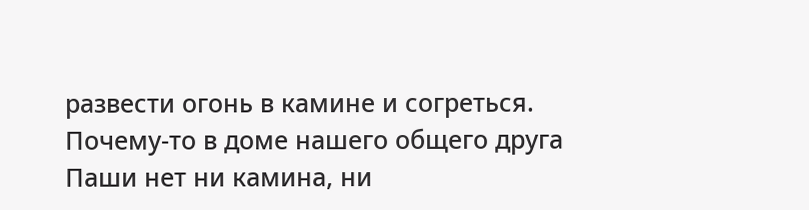развести огонь в камине и согреться.
Почему-то в доме нашего общего друга Паши нет ни камина, ни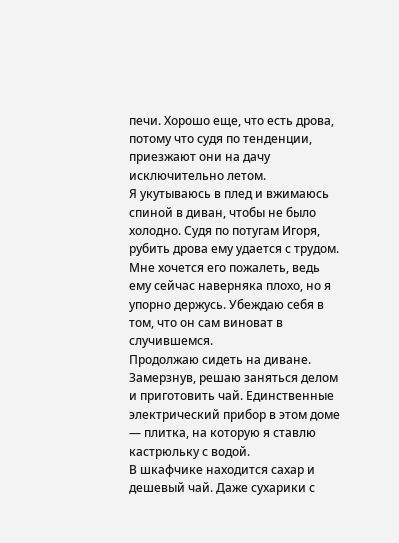печи. Хорошо еще, что есть дрова, потому что судя по тенденции, приезжают они на дачу исключительно летом.
Я укутываюсь в плед и вжимаюсь спиной в диван, чтобы не было холодно. Судя по потугам Игоря, рубить дрова ему удается с трудом.
Мне хочется его пожалеть, ведь ему сейчас наверняка плохо, но я упорно держусь. Убеждаю себя в том, что он сам виноват в случившемся.
Продолжаю сидеть на диване. Замерзнув, решаю заняться делом и приготовить чай. Единственные электрический прибор в этом доме — плитка, на которую я ставлю кастрюльку с водой.
В шкафчике находится сахар и дешевый чай. Даже сухарики с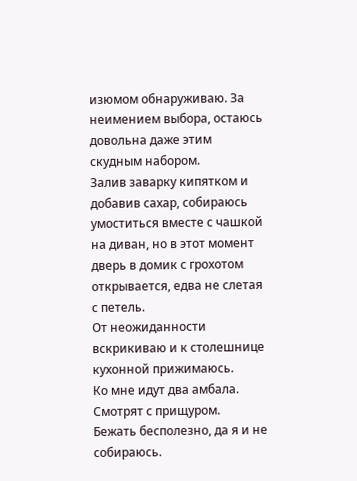изюмом обнаруживаю. За неимением выбора, остаюсь довольна даже этим скудным набором.
Залив заварку кипятком и добавив сахар, собираюсь умоститься вместе с чашкой на диван, но в этот момент дверь в домик с грохотом открывается, едва не слетая с петель.
От неожиданности вскрикиваю и к столешнице кухонной прижимаюсь.
Ко мне идут два амбала. Смотрят с прищуром.
Бежать бесполезно, да я и не собираюсь.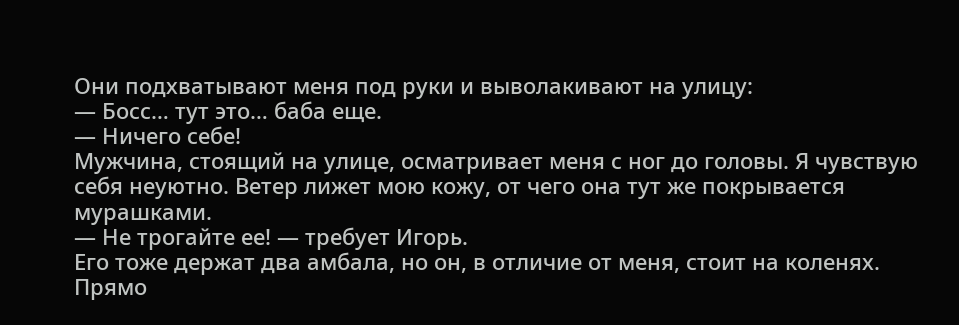Они подхватывают меня под руки и выволакивают на улицу:
— Босс… тут это… баба еще.
— Ничего себе!
Мужчина, стоящий на улице, осматривает меня с ног до головы. Я чувствую себя неуютно. Ветер лижет мою кожу, от чего она тут же покрывается мурашками.
— Не трогайте ее! — требует Игорь.
Его тоже держат два амбала, но он, в отличие от меня, стоит на коленях. Прямо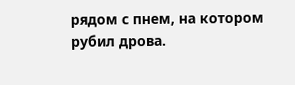рядом с пнем, на котором рубил дрова.